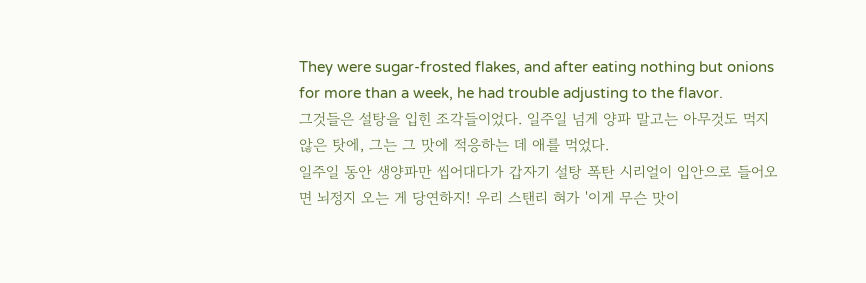They were sugar-frosted flakes, and after eating nothing but onions for more than a week, he had trouble adjusting to the flavor.
그것들은 설탕을 입힌 조각들이었다. 일주일 넘게 양파 말고는 아무것도 먹지 않은 탓에, 그는 그 맛에 적응하는 데 애를 먹었다.
일주일 동안 생양파만 씹어대다가 갑자기 설탕 폭탄 시리얼이 입안으로 들어오면 뇌정지 오는 게 당연하지! 우리 스탠리 혀가 '이게 무슨 맛이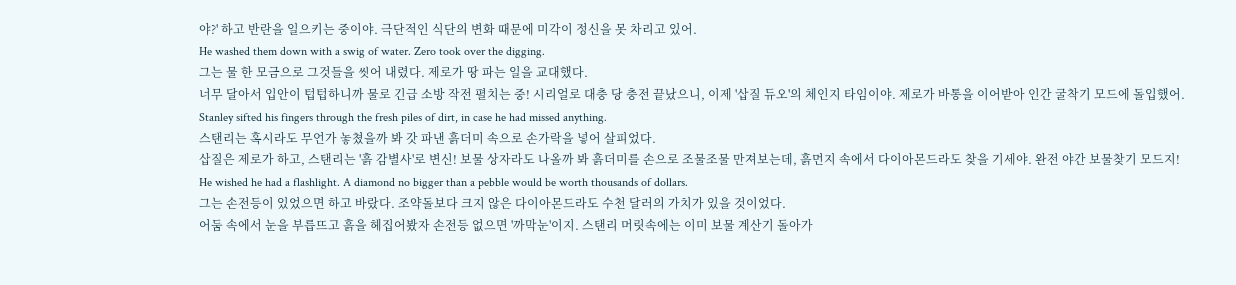야?' 하고 반란을 일으키는 중이야. 극단적인 식단의 변화 때문에 미각이 정신을 못 차리고 있어.
He washed them down with a swig of water. Zero took over the digging.
그는 물 한 모금으로 그것들을 씻어 내렸다. 제로가 땅 파는 일을 교대했다.
너무 달아서 입안이 텁텁하니까 물로 긴급 소방 작전 펼치는 중! 시리얼로 대충 당 충전 끝났으니, 이제 '삽질 듀오'의 체인지 타임이야. 제로가 바통을 이어받아 인간 굴착기 모드에 돌입했어.
Stanley sifted his fingers through the fresh piles of dirt, in case he had missed anything.
스탠리는 혹시라도 무언가 놓쳤을까 봐 갓 파낸 흙더미 속으로 손가락을 넣어 살피었다.
삽질은 제로가 하고, 스탠리는 '흙 감별사'로 변신! 보물 상자라도 나올까 봐 흙더미를 손으로 조물조물 만져보는데, 흙먼지 속에서 다이아몬드라도 찾을 기세야. 완전 야간 보물찾기 모드지!
He wished he had a flashlight. A diamond no bigger than a pebble would be worth thousands of dollars.
그는 손전등이 있었으면 하고 바랐다. 조약돌보다 크지 않은 다이아몬드라도 수천 달러의 가치가 있을 것이었다.
어둠 속에서 눈을 부릅뜨고 흙을 헤집어봤자 손전등 없으면 '까막눈'이지. 스탠리 머릿속에는 이미 보물 계산기 돌아가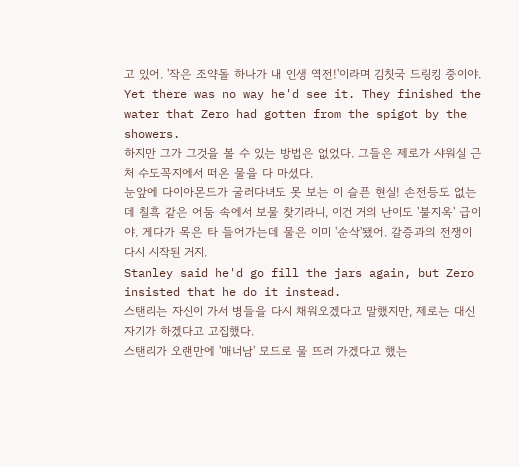고 있어. '작은 조약돌 하나가 내 인생 역전!'이라며 김칫국 드링킹 중이야.
Yet there was no way he'd see it. They finished the water that Zero had gotten from the spigot by the showers.
하지만 그가 그것을 볼 수 있는 방법은 없었다. 그들은 제로가 샤워실 근처 수도꼭지에서 떠온 물을 다 마셨다.
눈앞에 다이아몬드가 굴러다녀도 못 보는 이 슬픈 현실! 손전등도 없는데 칠흑 같은 어둠 속에서 보물 찾기라니, 이건 거의 난이도 '불지옥' 급이야. 게다가 목은 타 들어가는데 물은 이미 '순삭'됐어. 갈증과의 전쟁이 다시 시작된 거지.
Stanley said he'd go fill the jars again, but Zero insisted that he do it instead.
스탠리는 자신이 가서 병들을 다시 채워오겠다고 말했지만, 제로는 대신 자기가 하겠다고 고집했다.
스탠리가 오랜만에 '매너남' 모드로 물 뜨러 가겠다고 했는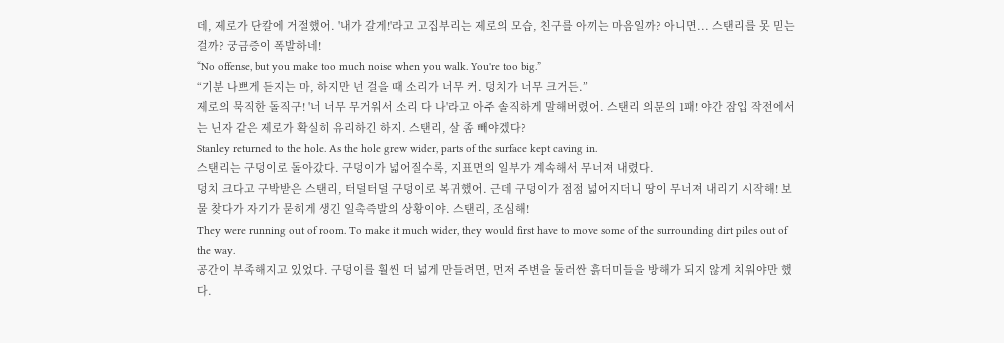데, 제로가 단칼에 거절했어. '내가 갈게!'라고 고집부리는 제로의 모습, 친구를 아끼는 마음일까? 아니면... 스탠리를 못 믿는 걸까? 궁금증이 폭발하네!
“No offense, but you make too much noise when you walk. You're too big.”
“기분 나쁘게 듣지는 마, 하지만 넌 걸을 때 소리가 너무 커. 덩치가 너무 크거든.”
제로의 묵직한 돌직구! '너 너무 무거워서 소리 다 나'라고 아주 솔직하게 말해버렸어. 스탠리 의문의 1패! 야간 잠입 작전에서는 닌자 같은 제로가 확실히 유리하긴 하지. 스탠리, 살 좀 빼야겠다?
Stanley returned to the hole. As the hole grew wider, parts of the surface kept caving in.
스탠리는 구덩이로 돌아갔다. 구덩이가 넓어질수록, 지표면의 일부가 계속해서 무너져 내렸다.
덩치 크다고 구박받은 스탠리, 터덜터덜 구덩이로 복귀했어. 근데 구덩이가 점점 넓어지더니 땅이 무너져 내리기 시작해! 보물 찾다가 자기가 묻히게 생긴 일촉즉발의 상황이야. 스탠리, 조심해!
They were running out of room. To make it much wider, they would first have to move some of the surrounding dirt piles out of the way.
공간이 부족해지고 있었다. 구덩이를 훨씬 더 넓게 만들려면, 먼저 주변을 둘러싼 흙더미들을 방해가 되지 않게 치워야만 했다.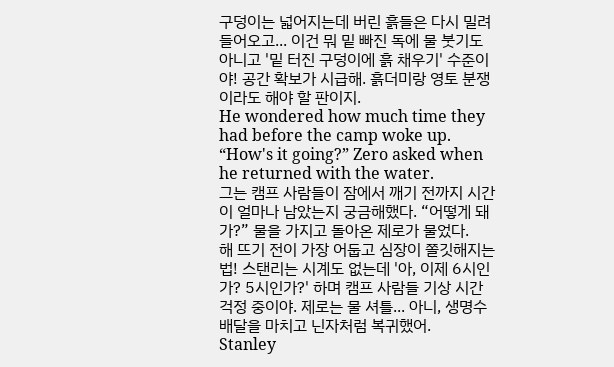구덩이는 넓어지는데 버린 흙들은 다시 밀려 들어오고... 이건 뭐 밑 빠진 독에 물 붓기도 아니고 '밑 터진 구덩이에 흙 채우기' 수준이야! 공간 확보가 시급해. 흙더미랑 영토 분쟁이라도 해야 할 판이지.
He wondered how much time they had before the camp woke up. “How's it going?” Zero asked when he returned with the water.
그는 캠프 사람들이 잠에서 깨기 전까지 시간이 얼마나 남았는지 궁금해했다. “어떻게 돼 가?” 물을 가지고 돌아온 제로가 물었다.
해 뜨기 전이 가장 어둡고 심장이 쫄깃해지는 법! 스탠리는 시계도 없는데 '아, 이제 6시인가? 5시인가?' 하며 캠프 사람들 기상 시간 걱정 중이야. 제로는 물 셔틀... 아니, 생명수 배달을 마치고 닌자처럼 복귀했어.
Stanley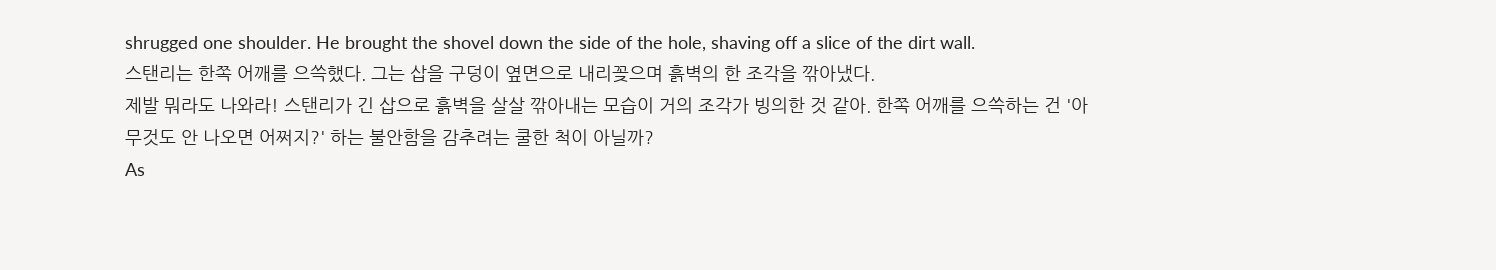shrugged one shoulder. He brought the shovel down the side of the hole, shaving off a slice of the dirt wall.
스탠리는 한쪽 어깨를 으쓱했다. 그는 삽을 구덩이 옆면으로 내리꽂으며 흙벽의 한 조각을 깎아냈다.
제발 뭐라도 나와라! 스탠리가 긴 삽으로 흙벽을 살살 깎아내는 모습이 거의 조각가 빙의한 것 같아. 한쪽 어깨를 으쓱하는 건 '아무것도 안 나오면 어쩌지?' 하는 불안함을 감추려는 쿨한 척이 아닐까?
As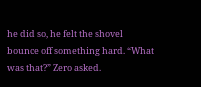he did so, he felt the shovel bounce off something hard. “What was that?” Zero asked.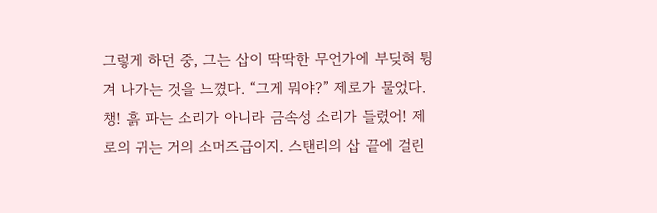그렇게 하던 중, 그는 삽이 딱딱한 무언가에 부딪혀 튕겨 나가는 것을 느꼈다. “그게 뭐야?” 제로가 물었다.
챙! 흙 파는 소리가 아니라 금속성 소리가 들렸어! 제로의 귀는 거의 소머즈급이지. 스탠리의 삽 끝에 걸린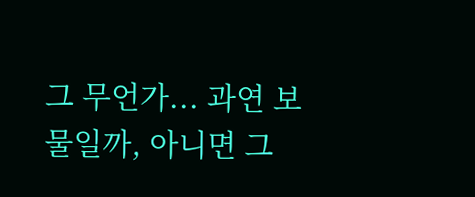그 무언가... 과연 보물일까, 아니면 그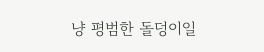냥 평범한 돌덩이일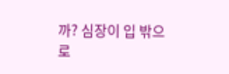까? 심장이 입 밖으로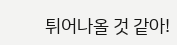튀어나올 것 같아!